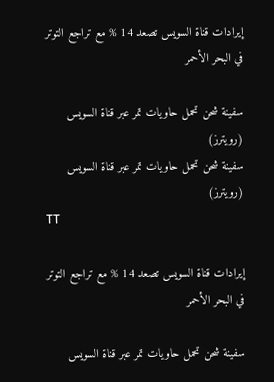إيرادات قناة السويس تصعد 14 % مع تراجع التوتر في البحر الأحمر

سفينة شحن تحمل حاويات تمر عبر قناة السويس (رويترز)
سفينة شحن تحمل حاويات تمر عبر قناة السويس (رويترز)
TT

إيرادات قناة السويس تصعد 14 % مع تراجع التوتر في البحر الأحمر

سفينة شحن تحمل حاويات تمر عبر قناة السويس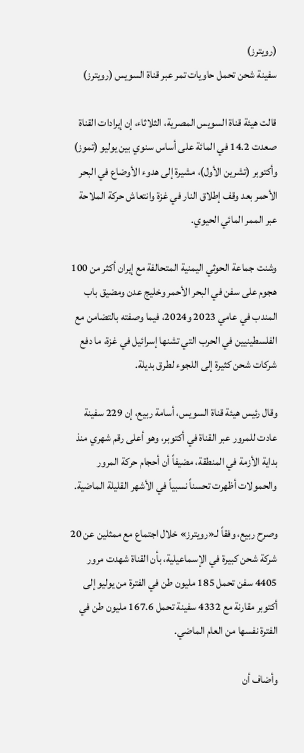(رويترز)
سفينة شحن تحمل حاويات تمر عبر قناة السويس (رويترز)

قالت هيئة قناة السويس المصرية، الثلاثاء، إن إيرادات القناة صعدت 14.2 في المائة على أساس سنوي بين يوليو (تموز) وأكتوبر (تشرين الأول)، مشيرة إلى هدوء الأوضاع في البحر الأحمر بعد وقف إطلاق النار في غزة وانتعاش حركة الملاحة عبر الممر المائي الحيوي.

وشنت جماعة الحوثي اليمنية المتحالفة مع إيران أكثر من 100 هجوم على سفن في البحر الأحمر وخليج عدن ومضيق باب المندب في عامي 2023 و2024، فيما وصفته بالتضامن مع الفلسطينيين في الحرب التي تشنها إسرائيل في غزة، ما دفع شركات شحن كثيرة إلى اللجوء لطرق بديلة.

وقال رئيس هيئة قناة السويس، أسامة ربيع، إن 229 سفينة عادت للمرور عبر القناة في أكتوبر، وهو أعلى رقم شهري منذ بداية الأزمة في المنطقة، مضيفاً أن أحجام حركة المرور والحمولات أظهرت تحسناً نسبياً في الأشهر القليلة الماضية.

وصرح ربيع، وفقاً لـ«رويترز» خلال اجتماع مع ممثلين عن 20 شركة شحن كبيرة في الإسماعيلية، بأن القناة شهدت مرور 4405 سفن تحمل 185 مليون طن في الفترة من يوليو إلى أكتوبر مقارنة مع 4332 سفينة تحمل 167.6 مليون طن في الفترة نفسها من العام الماضي.

وأضاف أن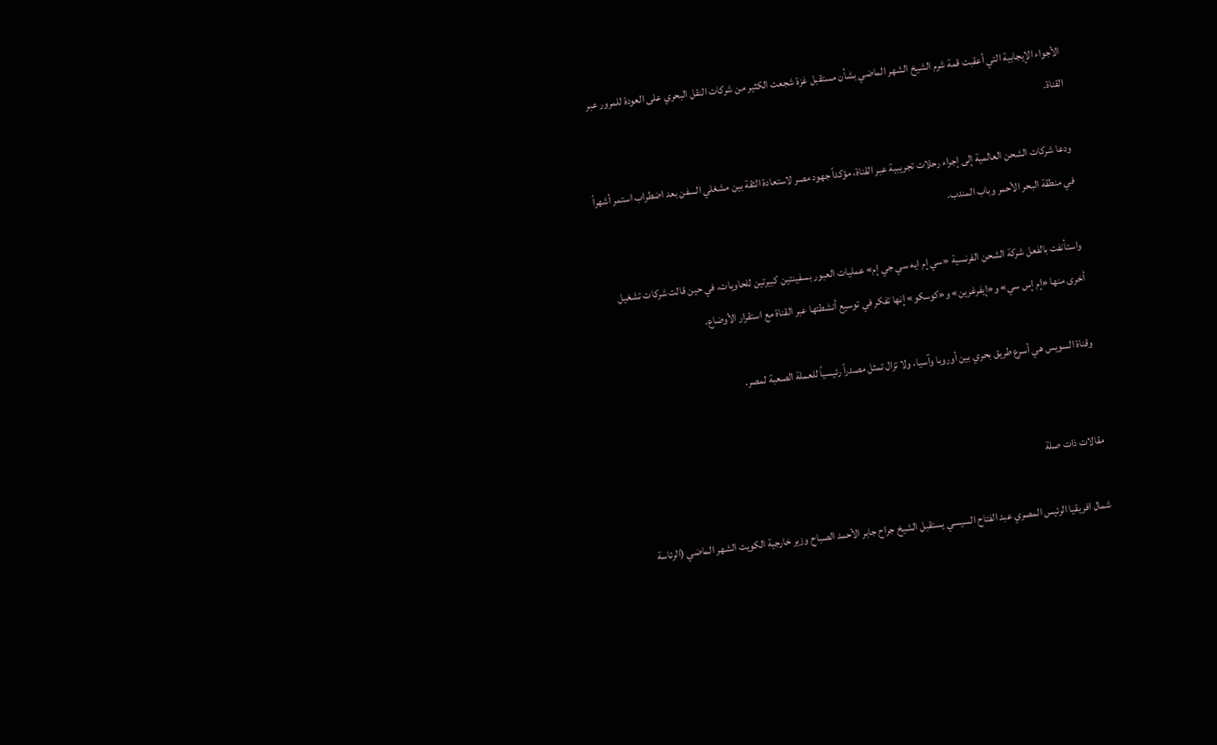الأجواء الإيجابية التي أعقبت قمة شرم الشيخ الشهر الماضي بشأن مستقبل غزة شجعت الكثير من شركات النقل البحري على العودة للمرور عبر القناة.

ودعا شركات الشحن العالمية إلى إجراء رحلات تجريبية عبر القناة، مؤكداً جهود مصر لاستعادة الثقة بين مشغلي السفن بعد اضطراب استمر أشهراً في منطقة البحر الأحمر وباب المندب.

واستأنفت بالفعل شركة الشحن الفرنسية «سي إم ايه سي جي إم» عمليات العبور بسفينتين كبيرتين للحاويات، في حين قالت شركات تشغيل أخرى منها «إم إس سي» و«إيفرغرين» و«كوسكو» إنها تفكر في توسيع أنشطتها عبر القناة مع استقرار الأوضاع.

وقناة السويس هي أسرع طريق بحري بين أوروبا وآسيا، ولا تزال تمثل مصدراً رئيسياً للعملة الصعبة لمصر.


مقالات ذات صلة

شمال افريقيا الرئيس المصري عبد الفتاح السيسي يستقبل الشيخ جراح جابر الأحمد الصباح وزير خارجية الكويت الشهر الماضي (الرئاسة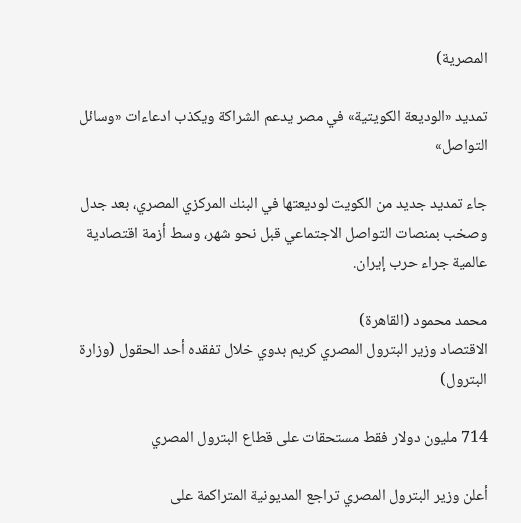المصرية)

تمديد «الوديعة الكويتية» في مصر يدعم الشراكة ويكذب ادعاءات «وسائل التواصل»

جاء تمديد جديد من الكويت لوديعتها في البنك المركزي المصري، بعد جدل وصخب بمنصات التواصل الاجتماعي قبل نحو شهر، وسط أزمة اقتصادية عالمية جراء حرب إيران.

محمد محمود (القاهرة)
الاقتصاد وزير البترول المصري كريم بدوي خلال تفقده أحد الحقول (وزارة البترول)

714 مليون دولار فقط مستحقات على قطاع البترول المصري

أعلن وزير البترول المصري تراجع المديونية المتراكمة على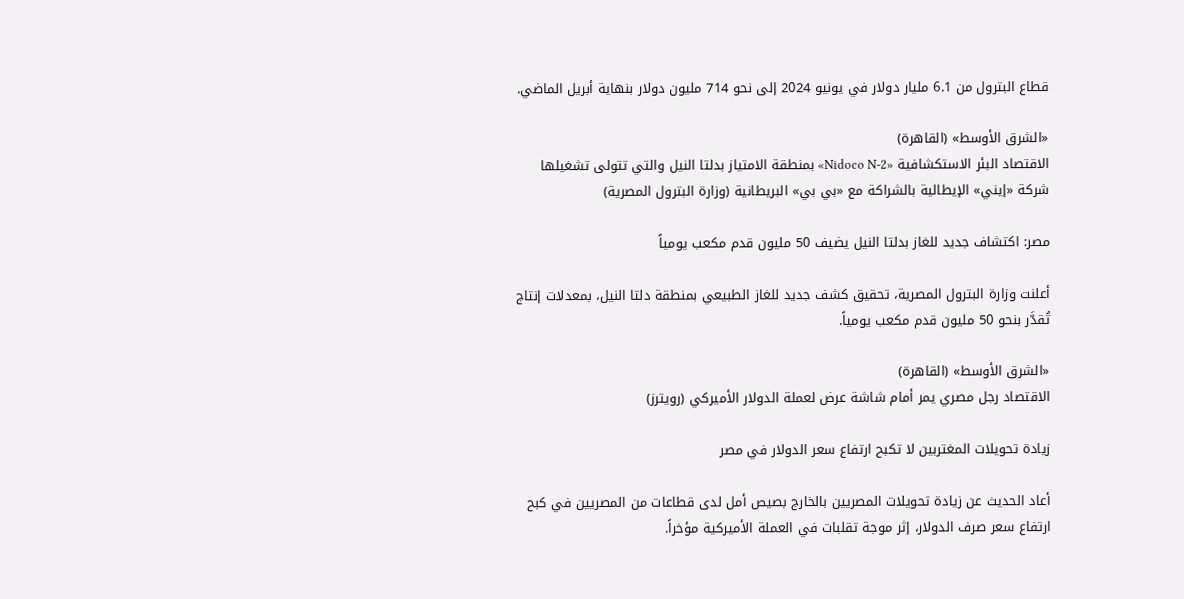قطاع البترول من 6.1 مليار دولار في يونيو 2024 إلى نحو 714 مليون دولار بنهاية أبريل الماضي.

«الشرق الأوسط» (القاهرة)
الاقتصاد البئر الاستكشافية «Nidoco N-2» بمنطقة الامتياز بدلتا النيل والتي تتولى تشغيلها شركة «إيني» الإيطالية بالشراكة مع «بي بي» البريطانية (وزارة البترول المصرية)

مصر: اكتشاف جديد للغاز بدلتا النيل يضيف 50 مليون قدم مكعب يومياً

أعلنت وزارة البترول المصرية، تحقيق كشف جديد للغاز الطبيعي بمنطقة دلتا النيل، بمعدلات إنتاج تُقدَّر بنحو 50 مليون قدم مكعب يومياً.

«الشرق الأوسط» (القاهرة)
الاقتصاد رجل مصري يمر أمام شاشة عرض لعملة الدولار الأميركي (رويترز)

زيادة تحويلات المغتربين لا تكبح ارتفاع سعر الدولار في مصر

أعاد الحديث عن زيادة تحويلات المصريين بالخارج بصيص أمل لدى قطاعات من المصريين في كبح ارتفاع سعر صرف الدولار، إثر موجة تقلبات في العملة الأميركية مؤخراً.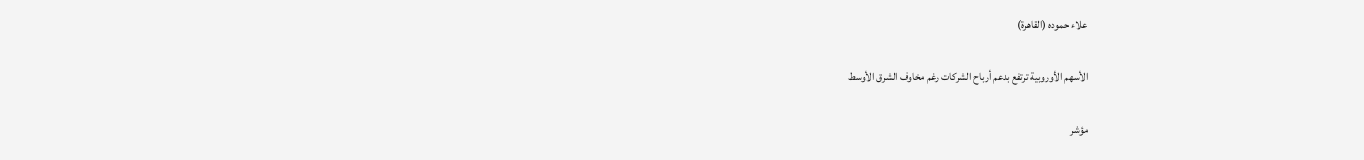علاء حموده (القاهرة)

الأسهم الأوروبية ترتفع بدعم أرباح الشركات رغم مخاوف الشرق الأوسط

مؤشر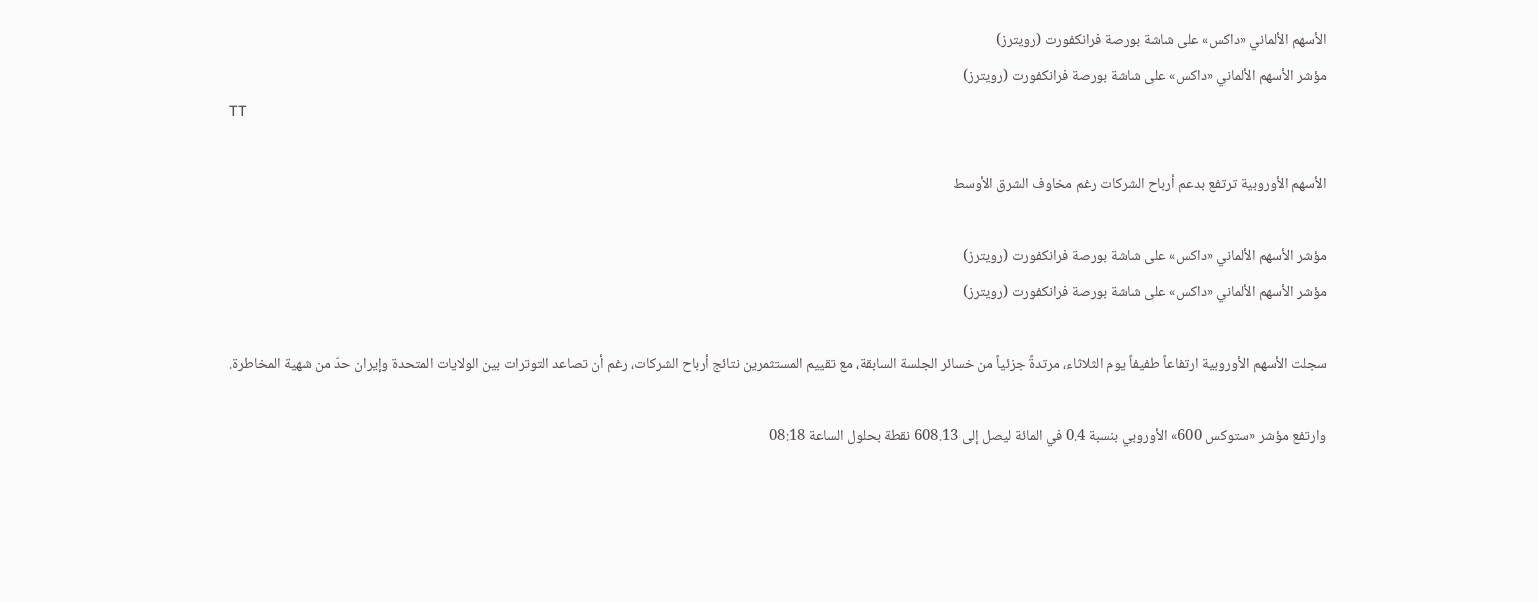الأسهم الألماني «داكس» على شاشة بورصة فرانكفورت (رويترز)
مؤشر الأسهم الألماني «داكس» على شاشة بورصة فرانكفورت (رويترز)
TT

الأسهم الأوروبية ترتفع بدعم أرباح الشركات رغم مخاوف الشرق الأوسط

مؤشر الأسهم الألماني «داكس» على شاشة بورصة فرانكفورت (رويترز)
مؤشر الأسهم الألماني «داكس» على شاشة بورصة فرانكفورت (رويترز)

سجلت الأسهم الأوروبية ارتفاعاً طفيفاً يوم الثلاثاء، مرتدةً جزئياً من خسائر الجلسة السابقة، مع تقييم المستثمرين نتائج أرباح الشركات، رغم أن تصاعد التوترات بين الولايات المتحدة وإيران حدّ من شهية المخاطرة.

وارتفع مؤشر «ستوكس 600» الأوروبي بنسبة 0.4 في المائة ليصل إلى 608.13 نقطة بحلول الساعة 08:18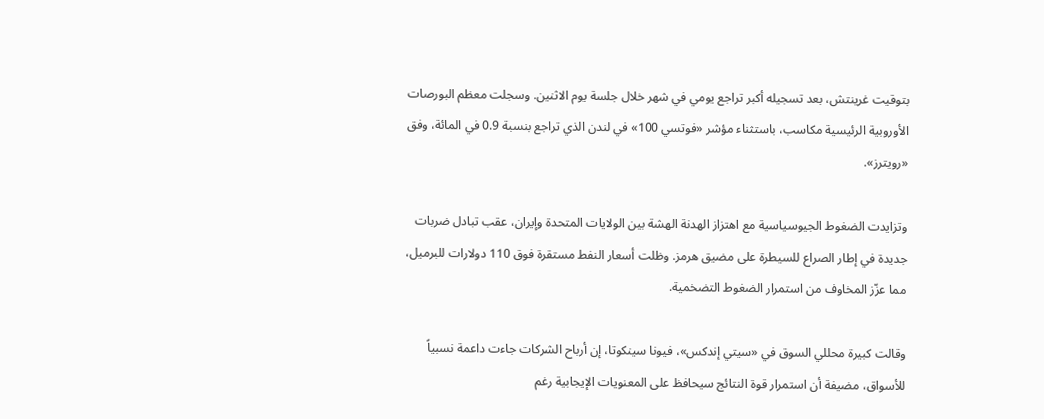بتوقيت غرينتش، بعد تسجيله أكبر تراجع يومي في شهر خلال جلسة يوم الاثنين. وسجلت معظم البورصات الأوروبية الرئيسية مكاسب، باستثناء مؤشر «فوتسي 100» في لندن الذي تراجع بنسبة 0.9 في المائة، وفق «رويترز».

وتزايدت الضغوط الجيوسياسية مع اهتزاز الهدنة الهشة بين الولايات المتحدة وإيران، عقب تبادل ضربات جديدة في إطار الصراع للسيطرة على مضيق هرمز. وظلت أسعار النفط مستقرة فوق 110 دولارات للبرميل، مما عزّز المخاوف من استمرار الضغوط التضخمية.

وقالت كبيرة محللي السوق في «سيتي إندكس»، فيونا سينكوتا، إن أرباح الشركات جاءت داعمة نسبياً للأسواق، مضيفة أن استمرار قوة النتائج سيحافظ على المعنويات الإيجابية رغم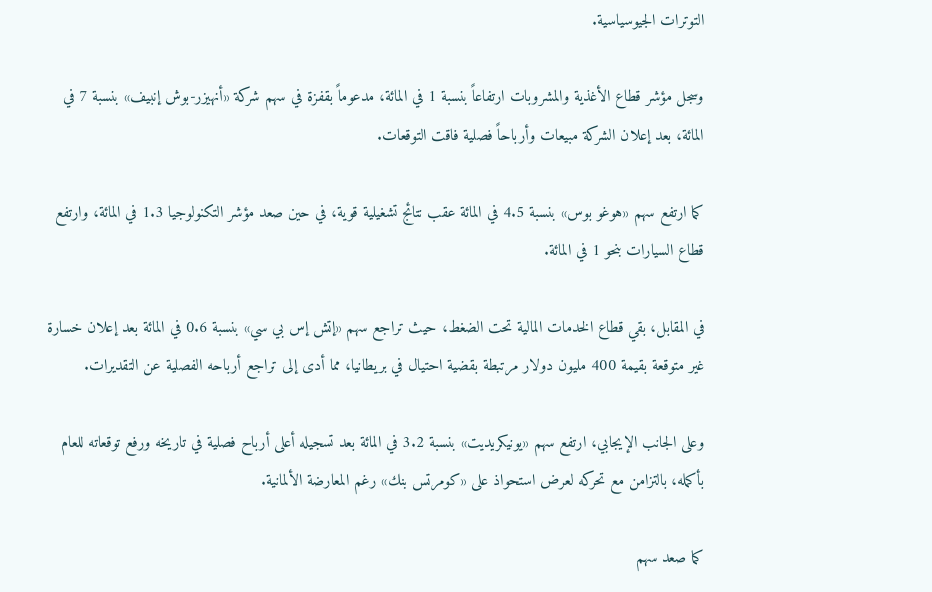التوترات الجيوسياسية.

وسجل مؤشر قطاع الأغذية والمشروبات ارتفاعاً بنسبة 1 في المائة، مدعوماً بقفزة في سهم شركة «أنهيزر-بوش إنبيف» بنسبة 7 في المائة، بعد إعلان الشركة مبيعات وأرباحاً فصلية فاقت التوقعات.

كما ارتفع سهم «هوغو بوس» بنسبة 4.5 في المائة عقب نتائج تشغيلية قوية، في حين صعد مؤشر التكنولوجيا 1.3 في المائة، وارتفع قطاع السيارات بنحو 1 في المائة.

في المقابل، بقي قطاع الخدمات المالية تحت الضغط، حيث تراجع سهم «إتش إس بي سي» بنسبة 0.6 في المائة بعد إعلان خسارة غير متوقعة بقيمة 400 مليون دولار مرتبطة بقضية احتيال في بريطانيا، مما أدى إلى تراجع أرباحه الفصلية عن التقديرات.

وعلى الجانب الإيجابي، ارتفع سهم «يونيكريديت» بنسبة 3.2 في المائة بعد تسجيله أعلى أرباح فصلية في تاريخه ورفع توقعاته للعام بأكمله، بالتزامن مع تحركه لعرض استحواذ على «كومرتس بنك» رغم المعارضة الألمانية.

كما صعد سهم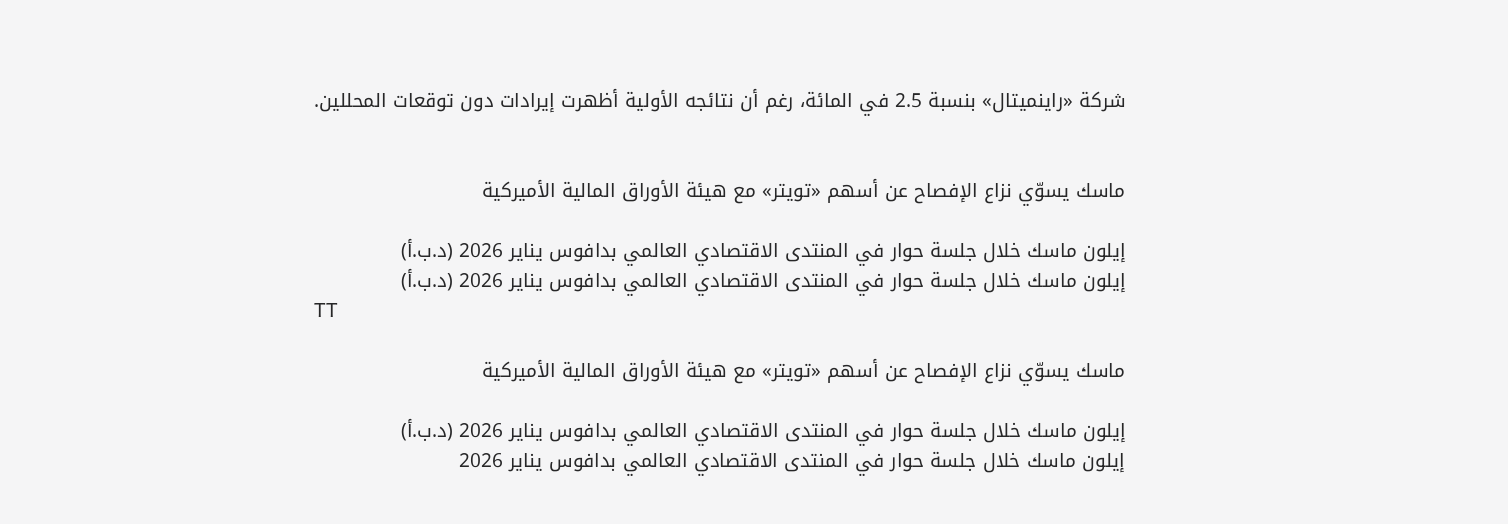شركة «راينميتال» بنسبة 2.5 في المائة، رغم أن نتائجه الأولية أظهرت إيرادات دون توقعات المحللين.


ماسك يسوّي نزاع الإفصاح عن أسهم «تويتر» مع هيئة الأوراق المالية الأميركية

إيلون ماسك خلال جلسة حوار في المنتدى الاقتصادي العالمي بدافوس يناير 2026 (د.ب.أ)
إيلون ماسك خلال جلسة حوار في المنتدى الاقتصادي العالمي بدافوس يناير 2026 (د.ب.أ)
TT

ماسك يسوّي نزاع الإفصاح عن أسهم «تويتر» مع هيئة الأوراق المالية الأميركية

إيلون ماسك خلال جلسة حوار في المنتدى الاقتصادي العالمي بدافوس يناير 2026 (د.ب.أ)
إيلون ماسك خلال جلسة حوار في المنتدى الاقتصادي العالمي بدافوس يناير 2026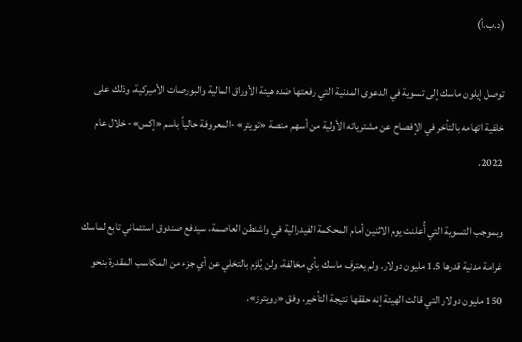(د.ب.أ)

توصل إيلون ماسك إلى تسوية في الدعوى المدنية التي رفعتها ضده هيئة الأوراق المالية والبورصات الأميركية، وذلك على خلفية اتهامه بالتأخر في الإفصاح عن مشترياته الأولية من أسهم منصة «تويتر» -المعروفة حالياً باسم «إكس»- خلال عام 2022.

وبموجب التسوية التي أُعلنت يوم الاثنين أمام المحكمة الفيدرالية في واشنطن العاصمة، سيدفع صندوق استئماني تابع لماسك غرامة مدنية قدرها 1.5 مليون دولار. ولم يعترف ماسك بأي مخالفة، ولن يُلزم بالتخلي عن أي جزء من المكاسب المقدرة بنحو 150 مليون دولار التي قالت الهيئة إنه حققها نتيجة التأخير، وفق «رويترز».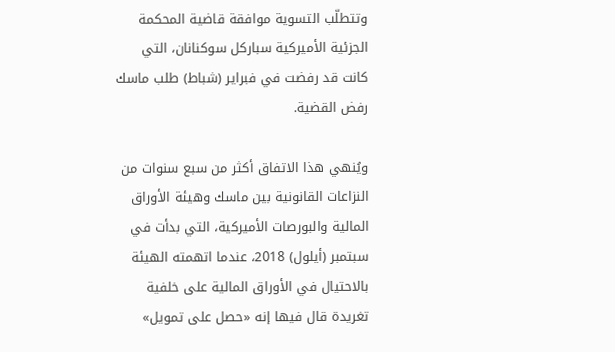وتتطلّب التسوية موافقة قاضية المحكمة الجزئية الأميركية سباركل سوكنانان، التي كانت قد رفضت في فبراير (شباط) طلب ماسك رفض القضية.

ويُنهي هذا الاتفاق أكثر من سبع سنوات من النزاعات القانونية بين ماسك وهيئة الأوراق المالية والبورصات الأميركية، التي بدأت في سبتمبر (أيلول) 2018، عندما اتهمته الهيئة بالاحتيال في الأوراق المالية على خلفية تغريدة قال فيها إنه «حصل على تمويل»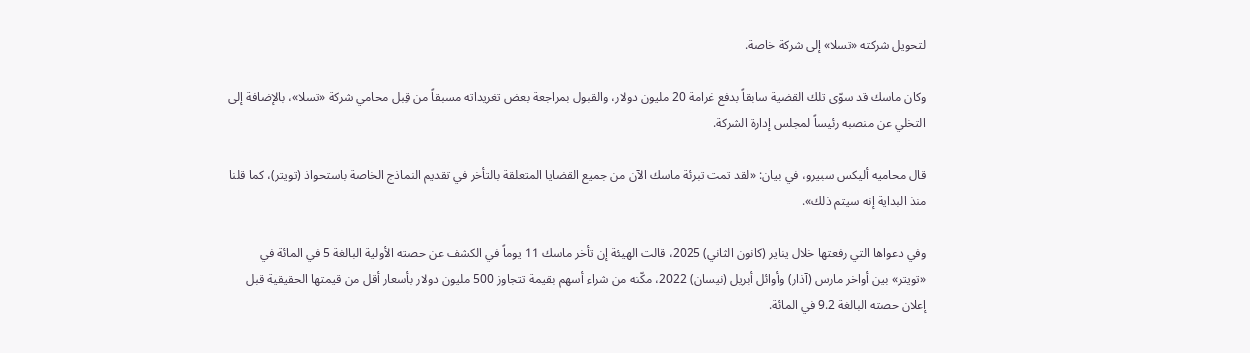لتحويل شركته «تسلا» إلى شركة خاصة.

وكان ماسك قد سوّى تلك القضية سابقاً بدفع غرامة 20 مليون دولار، والقبول بمراجعة بعض تغريداته مسبقاً من قِبل محامي شركة «تسلا»، بالإضافة إلى التخلي عن منصبه رئيساً لمجلس إدارة الشركة.

قال محاميه أليكس سبيرو، في بيان: «لقد تمت تبرئة ماسك الآن من جميع القضايا المتعلقة بالتأخر في تقديم النماذج الخاصة باستحواذ (تويتر)، كما قلنا منذ البداية إنه سيتم ذلك».

وفي دعواها التي رفعتها خلال يناير (كانون الثاني) 2025، قالت الهيئة إن تأخر ماسك 11 يوماً في الكشف عن حصته الأولية البالغة 5 في المائة في «تويتر» بين أواخر مارس (آذار) وأوائل أبريل (نيسان) 2022، مكّنه من شراء أسهم بقيمة تتجاوز 500 مليون دولار بأسعار أقل من قيمتها الحقيقية قبل إعلان حصته البالغة 9.2 في المائة.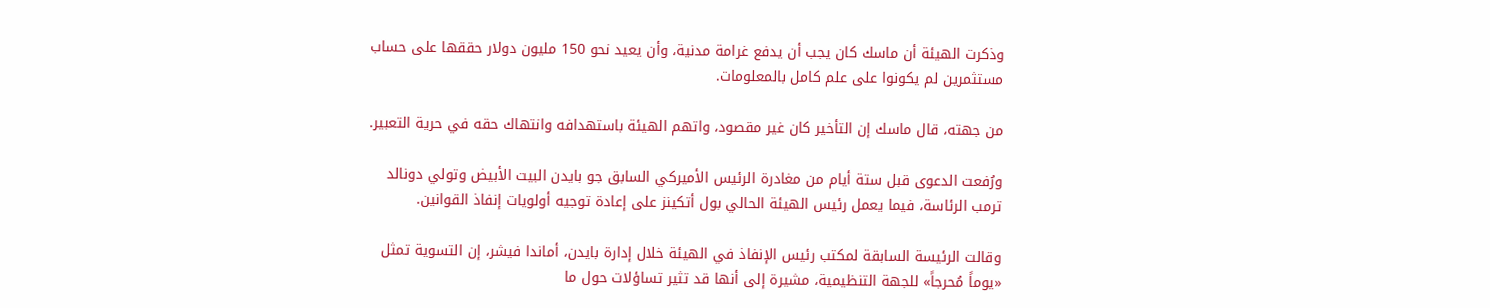وذكرت الهيئة أن ماسك كان يجب أن يدفع غرامة مدنية، وأن يعيد نحو 150 مليون دولار حققها على حساب مستثمرين لم يكونوا على علم كامل بالمعلومات.

من جهته، قال ماسك إن التأخير كان غير مقصود، واتهم الهيئة باستهدافه وانتهاك حقه في حرية التعبير.

ورُفعت الدعوى قبل ستة أيام من مغادرة الرئيس الأميركي السابق جو بايدن البيت الأبيض وتولي دونالد ترمب الرئاسة، فيما يعمل رئيس الهيئة الحالي بول أتكينز على إعادة توجيه أولويات إنفاذ القوانين.

وقالت الرئيسة السابقة لمكتب رئيس الإنفاذ في الهيئة خلال إدارة بايدن، أماندا فيشر، إن التسوية تمثل «يوماً مُحرجاً» للجهة التنظيمية، مشيرة إلى أنها قد تثير تساؤلات حول ما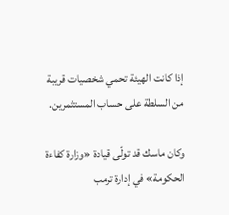إذا كانت الهيئة تحمي شخصيات قريبة من السلطة على حساب المستثمرين.

وكان ماسك قد تولّى قيادة «وزارة كفاءة الحكومة» في إدارة ترمب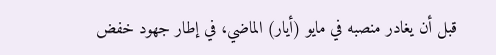قبل أن يغادر منصبه في مايو (أيار) الماضي، في إطار جهود خفض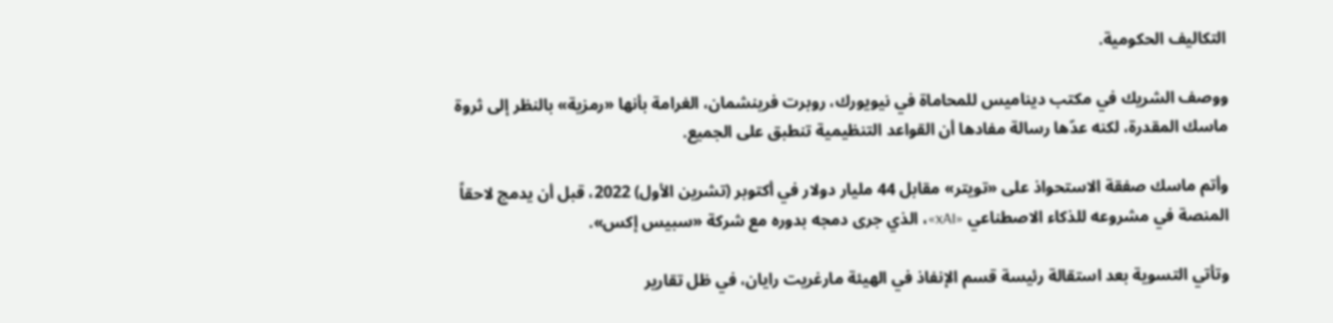التكاليف الحكومية.

ووصف الشريك في مكتب ديناميس للمحاماة في نيويورك، روبرت فرينشمان، الغرامة بأنها «رمزية» بالنظر إلى ثروة ماسك المقدرة، لكنه عدّها رسالة مفادها أن القواعد التنظيمية تنطبق على الجميع.

وأتم ماسك صفقة الاستحواذ على «تويتر» مقابل 44 مليار دولار في أكتوبر (تشرين الأول) 2022، قبل أن يدمج لاحقاً المنصة في مشروعه للذكاء الاصطناعي «xAI»، الذي جرى دمجه بدوره مع شركة «سبيس إكس».

وتأتي التسوية بعد استقالة رئيسة قسم الإنفاذ في الهيئة مارغريت رايان، في ظل تقارير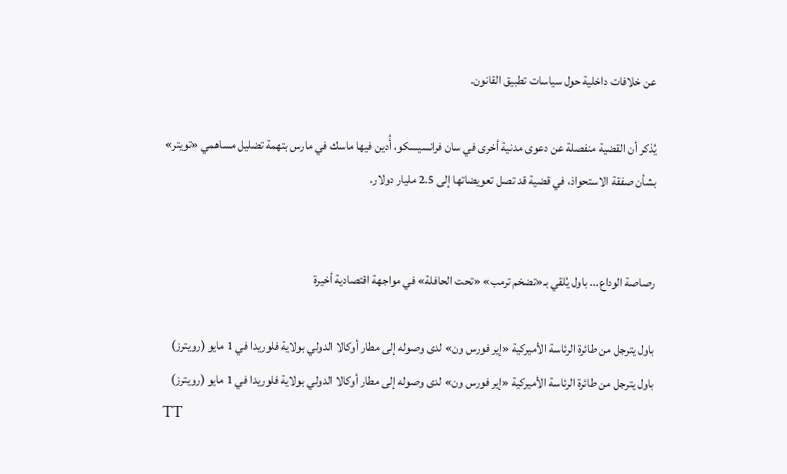عن خلافات داخلية حول سياسات تطبيق القانون.

يُذكر أن القضية منفصلة عن دعوى مدنية أخرى في سان فرانسيسكو، أُدين فيها ماسك في مارس بتهمة تضليل مساهمي «تويتر» بشأن صفقة الاستحواذ، في قضية قد تصل تعويضاتها إلى 2.5 مليار دولار.


رصاصة الوداع... باول يُلقي بـ«تضخم ترمب» «تحت الحافلة» في مواجهة اقتصادية أخيرة

باول يترجل من طائرة الرئاسة الأميركية «إير فورس ون» لدى وصوله إلى مطار أوكالا الدولي بولاية فلوريدا في 1 مايو (رويترز)
باول يترجل من طائرة الرئاسة الأميركية «إير فورس ون» لدى وصوله إلى مطار أوكالا الدولي بولاية فلوريدا في 1 مايو (رويترز)
TT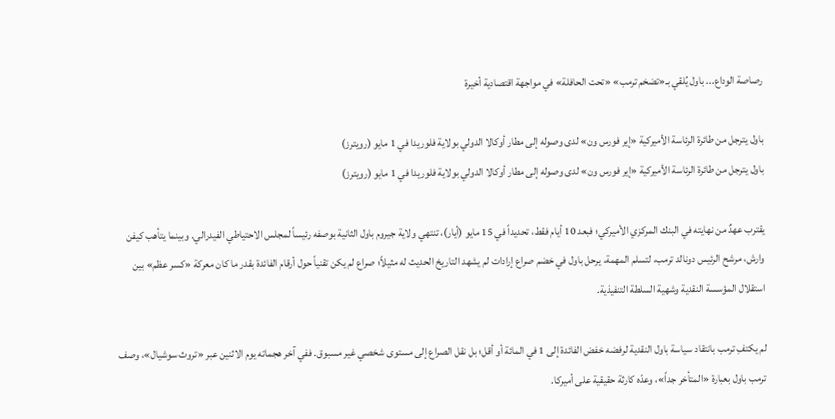رصاصة الوداع... باول يُلقي بـ«تضخم ترمب» «تحت الحافلة» في مواجهة اقتصادية أخيرة

باول يترجل من طائرة الرئاسة الأميركية «إير فورس ون» لدى وصوله إلى مطار أوكالا الدولي بولاية فلوريدا في 1 مايو (رويترز)
باول يترجل من طائرة الرئاسة الأميركية «إير فورس ون» لدى وصوله إلى مطار أوكالا الدولي بولاية فلوريدا في 1 مايو (رويترز)

يقترب عهدٌ من نهايته في البنك المركزي الأميركي؛ فبعد 10 أيام فقط، تحديداً في 15 مايو (أيار)، تنتهي ولاية جيروم باول الثانية بوصفه رئيساً لمجلس الاحتياطي الفيدرالي. وبينما يتأهب كيفن وارش، مرشح الرئيس دونالد ترمب، لتسلم المهمة، يرحل باول في خضم صراع إرادات لم يشهد التاريخ الحديث له مثيلاً؛ صراع لم يكن تقنياً حول أرقام الفائدة بقدر ما كان معركة «كسر عظم» بين استقلال المؤسسة النقدية وشهية السلطة التنفيذية.

لم يكتفِ ترمب بانتقاد سياسة باول النقدية لرفضه خفض الفائدة إلى 1 في المائة أو أقل؛ بل نقل الصراع إلى مستوى شخصي غير مسبوق. ففي آخر هجماته يوم الاثنين عبر «تروث سوشيال»، وصف ترمب باول بعبارة «المتأخر جداً»، وعدّه كارثة حقيقية على أميركا.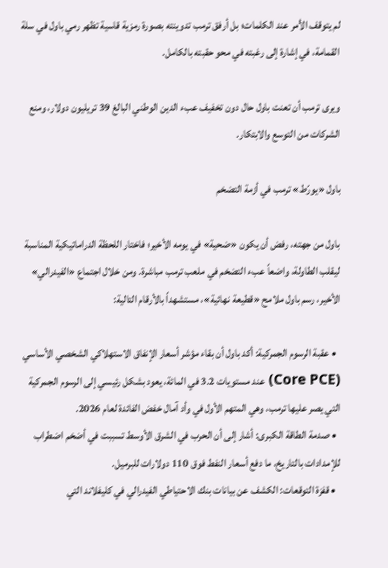لم يتوقف الأمر عند الكلمات؛ بل أرفق ترمب تدوينته بصورة رمزية قاسية تظهر رمي باول في سلة القمامة، في إشارة إلى رغبته في محو حقبته بالكامل.

ويرى ترمب أن تعنت باول حال دون تخفيف عبء الدين الوطني البالغ 39 تريليون دولار، ومنع الشركات من التوسع والابتكار.

باول «يورّط» ترمب في أزمة التضخم

باول من جهته، رفض أن يكون «ضحية» في يومه الأخير؛ فاختار اللحظة الدراماتيكية المناسبة ليقلب الطاولة، واضعاً عبء التضخم في ملعب ترمب مباشرة. ومن خلال اجتماع «الفيدرالي» الأخير، رسم باول ملامح «قطيعة نهائية»، مستشهداً بالأرقام التالية:

  • عقبة الرسوم الجمركية: أكد باول أن بقاء مؤشر أسعار الإنفاق الاستهلاكي الشخصي الأساسي (Core PCE) عند مستويات 3.2 في المائة، يعود بشكل رئيسي إلى الرسوم الجمركية التي يصر عليها ترمب، وهي المتهم الأول في وأد آمال خفض الفائدة لعام 2026.
  • صدمة الطاقة الكبرى: أشار إلى أن الحرب في الشرق الأوسط تسببت في أضخم اضطراب للإمدادات بالتاريخ، ما دفع أسعار النفط فوق 110 دولارات للبرميل.
  • قفزة التوقعات: الكشف عن بيانات بنك الاحتياطي الفيدرالي في كليفلاند التي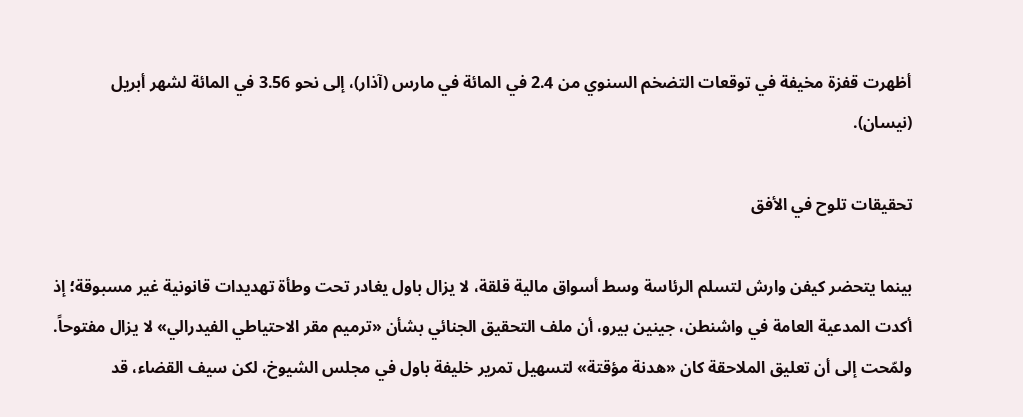أظهرت قفزة مخيفة في توقعات التضخم السنوي من 2.4 في المائة في مارس (آذار)، إلى نحو 3.56 في المائة لشهر أبريل (نيسان).

تحقيقات تلوح في الأفق

بينما يتحضر كيفن وارش لتسلم الرئاسة وسط أسواق مالية قلقة، لا يزال باول يغادر تحت وطأة تهديدات قانونية غير مسبوقة؛ إذ أكدت المدعية العامة في واشنطن، جينين بيرو، أن ملف التحقيق الجنائي بشأن «ترميم مقر الاحتياطي الفيدرالي» لا يزال مفتوحاً. ولمّحت إلى أن تعليق الملاحقة كان «هدنة مؤقتة» لتسهيل تمرير خليفة باول في مجلس الشيوخ، لكن سيف القضاء، قد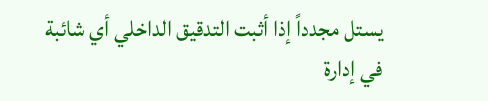يستل مجدداً إذا أثبت التدقيق الداخلي أي شائبة في إدارة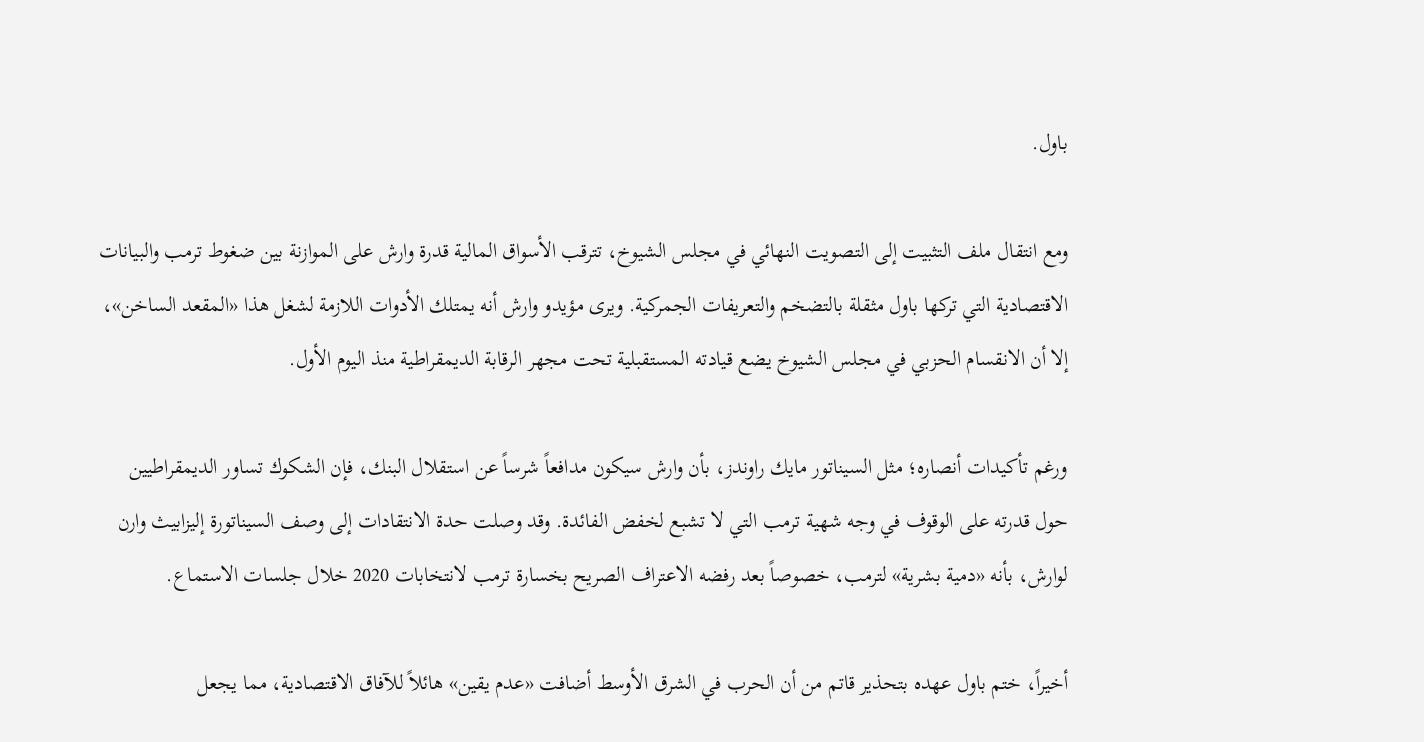باول.

ومع انتقال ملف التثبيت إلى التصويت النهائي في مجلس الشيوخ، تترقب الأسواق المالية قدرة وارش على الموازنة بين ضغوط ترمب والبيانات الاقتصادية التي تركها باول مثقلة بالتضخم والتعريفات الجمركية. ويرى مؤيدو وارش أنه يمتلك الأدوات اللازمة لشغل هذا «المقعد الساخن»، إلا أن الانقسام الحزبي في مجلس الشيوخ يضع قيادته المستقبلية تحت مجهر الرقابة الديمقراطية منذ اليوم الأول.

ورغم تأكيدات أنصاره؛ مثل السيناتور مايك راوندز، بأن وارش سيكون مدافعاً شرساً عن استقلال البنك، فإن الشكوك تساور الديمقراطيين حول قدرته على الوقوف في وجه شهية ترمب التي لا تشبع لخفض الفائدة. وقد وصلت حدة الانتقادات إلى وصف السيناتورة إليزابيث وارن لوارش، بأنه «دمية بشرية» لترمب، خصوصاً بعد رفضه الاعتراف الصريح بخسارة ترمب لانتخابات 2020 خلال جلسات الاستماع.

أخيراً، ختم باول عهده بتحذير قاتم من أن الحرب في الشرق الأوسط أضافت «عدم يقين» هائلاً للآفاق الاقتصادية، مما يجعل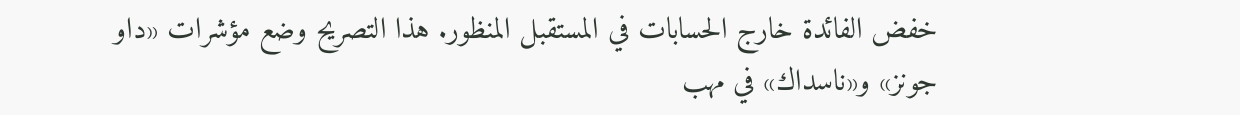خفض الفائدة خارج الحسابات في المستقبل المنظور. هذا التصريح وضع مؤشرات «داو جونز» و«ناسداك» في مهب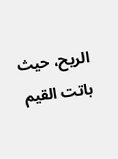الريح، حيث باتت القيم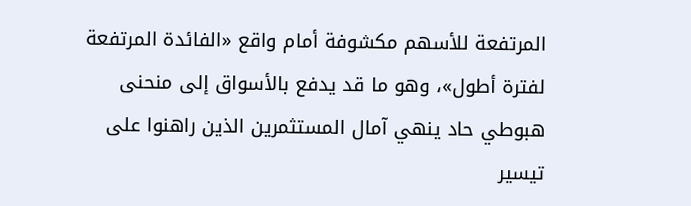المرتفعة للأسهم مكشوفة أمام واقع «الفائدة المرتفعة لفترة أطول»، وهو ما قد يدفع بالأسواق إلى منحنى هبوطي حاد ينهي آمال المستثمرين الذين راهنوا على تيسير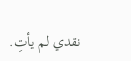نقدي لم يأتِ.